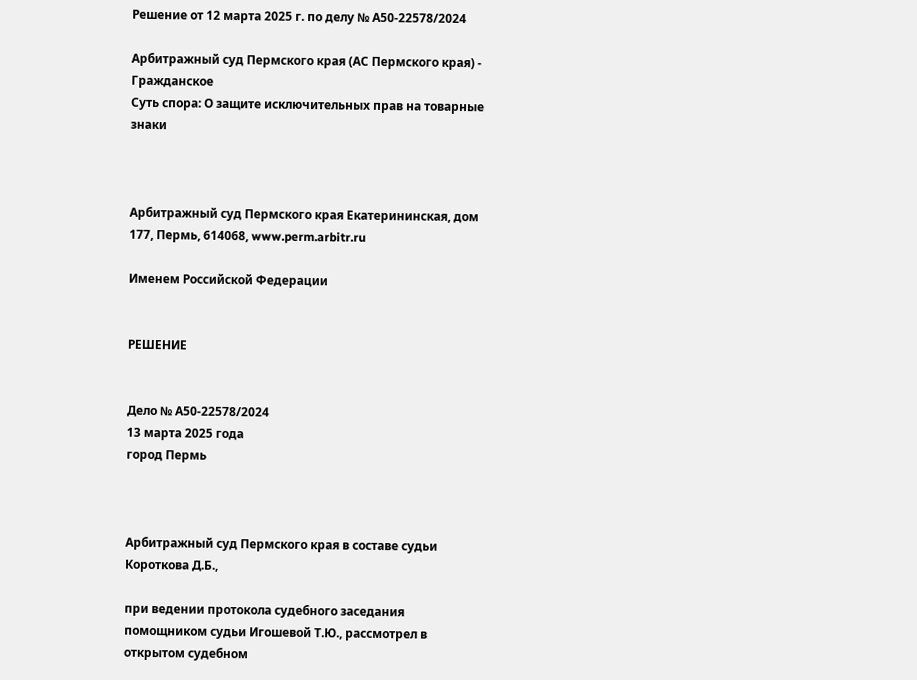Решение от 12 марта 2025 г. по делу № А50-22578/2024

Арбитражный суд Пермского края (АС Пермского края) - Гражданское
Суть спора: О защите исключительных прав на товарные знаки



Арбитражный суд Пермского края Екатерининская, дом 177, Пермь, 614068, www.perm.arbitr.ru

Именем Российской Федерации


РЕШЕНИЕ


Дело № А50-22578/2024
13 марта 2025 года
город Пермь



Арбитражный суд Пермского края в составе судьи Короткова Д.Б.,

при ведении протокола судебного заседания помощником судьи Игошевой Т.Ю., рассмотрел в открытом судебном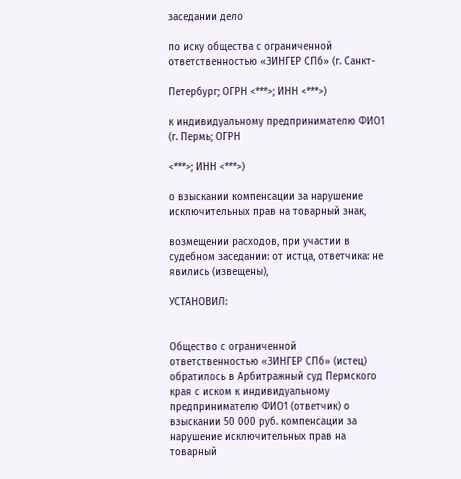заседании дело

по иску общества с ограниченной ответственностью «ЗИНГЕР СПб» (г. Санкт-

Петербург; ОГРН <***>; ИНН <***>)

к индивидуальному предпринимателю ФИО1 (г. Пермь; ОГРН

<***>; ИНН <***>)

о взыскании компенсации за нарушение исключительных прав на товарный знак,

возмещении расходов, при участии в судебном заседании: от истца, ответчика: не явились (извещены),

УСТАНОВИЛ:


Общество с ограниченной ответственностью «ЗИНГЕР СПб» (истец) обратилось в Арбитражный суд Пермского края с иском к индивидуальному предпринимателю ФИО1 (ответчик) о взыскании 50 000 руб. компенсации за нарушение исключительных прав на товарный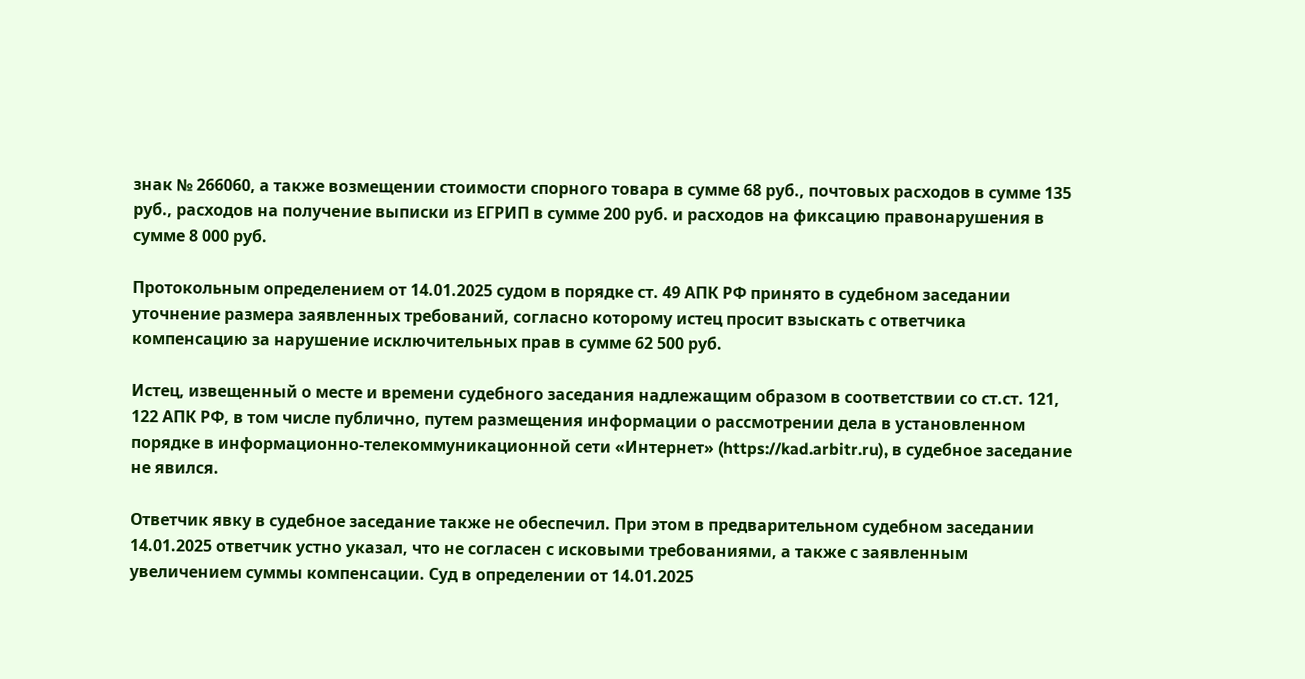знак № 266060, а также возмещении стоимости спорного товара в сумме 68 руб., почтовых расходов в сумме 135 руб., расходов на получение выписки из ЕГРИП в сумме 200 руб. и расходов на фиксацию правонарушения в сумме 8 000 руб.

Протокольным определением от 14.01.2025 судом в порядке ст. 49 АПК РФ принято в судебном заседании уточнение размера заявленных требований, согласно которому истец просит взыскать с ответчика компенсацию за нарушение исключительных прав в сумме 62 500 руб.

Истец, извещенный о месте и времени судебного заседания надлежащим образом в соответствии со ст.ст. 121, 122 АПК РФ, в том числе публично, путем размещения информации о рассмотрении дела в установленном порядке в информационно-телекоммуникационной сети «Интернет» (https://kad.arbitr.ru), в судебное заседание не явился.

Ответчик явку в судебное заседание также не обеспечил. При этом в предварительном судебном заседании 14.01.2025 ответчик устно указал, что не согласен с исковыми требованиями, а также с заявленным увеличением суммы компенсации. Суд в определении от 14.01.2025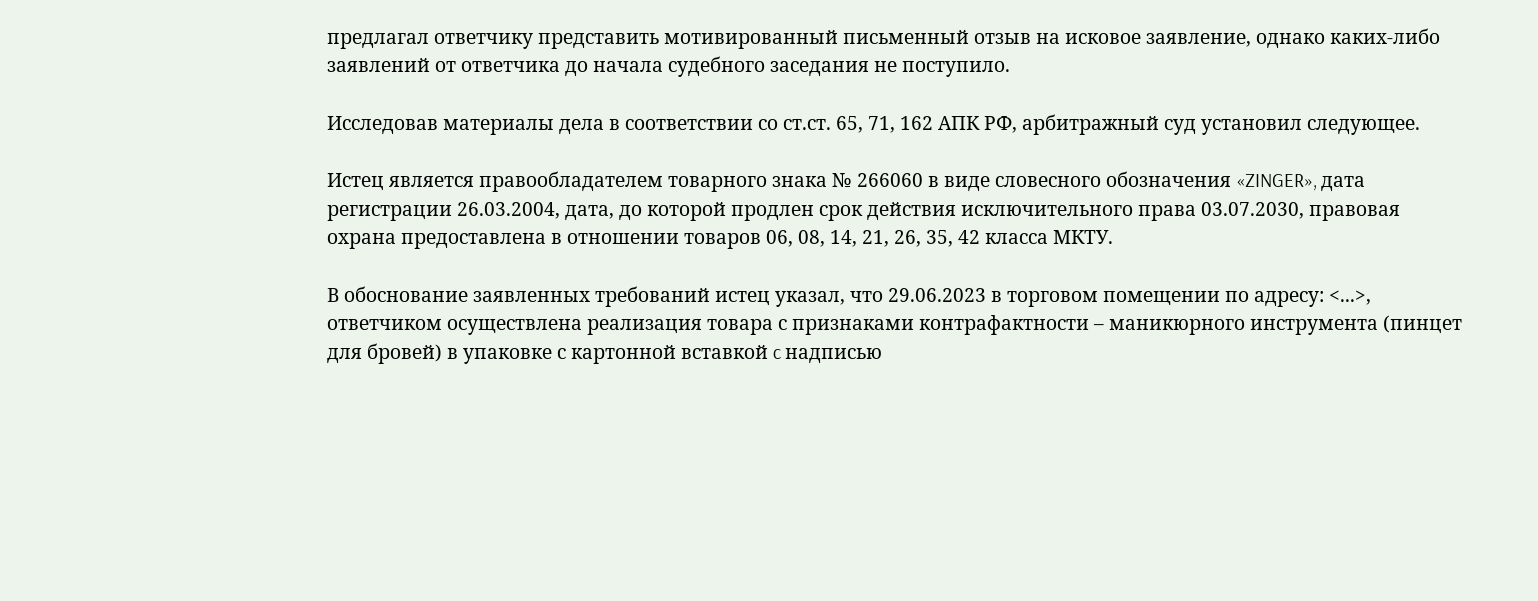предлагал ответчику представить мотивированный письменный отзыв на исковое заявление, однако каких-либо заявлений от ответчика до начала судебного заседания не поступило.

Исследовав материалы дела в соответствии со ст.ст. 65, 71, 162 АПК РФ, арбитражный суд установил следующее.

Истец является правообладателем товарного знака № 266060 в виде словесного обозначения «ZINGER», дата регистрации 26.03.2004, дата, до которой продлен срок действия исключительного права 03.07.2030, правовая охрана предоставлена в отношении товаров 06, 08, 14, 21, 26, 35, 42 класса МКТУ.

В обоснование заявленных требований истец указал, что 29.06.2023 в торговом помещении по адресу: <...>, ответчиком осуществлена реализация товара с признаками контрафактности – маникюрного инструмента (пинцет для бровей) в упаковке с картонной вставкой c надписью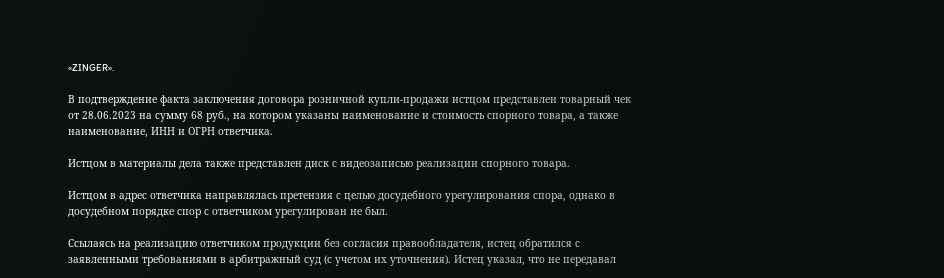«ZINGER».

В подтверждение факта заключения договора розничной купли-продажи истцом представлен товарный чек от 28.06.2023 на сумму 68 руб., на котором указаны наименование и стоимость спорного товара, а также наименование, ИНН и ОГРН ответчика.

Истцом в материалы дела также представлен диск с видеозаписью реализации спорного товара.

Истцом в адрес ответчика направлялась претензия с целью досудебного урегулирования спора, однако в досудебном порядке спор с ответчиком урегулирован не был.

Ссылаясь на реализацию ответчиком продукции без согласия правообладателя, истец обратился с заявленными требованиями в арбитражный суд (с учетом их уточнения). Истец указал, что не передавал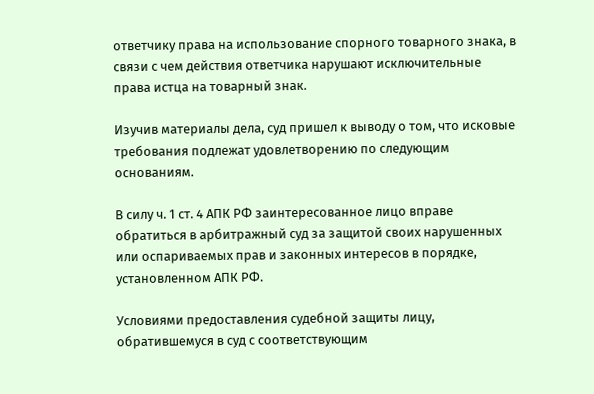ответчику права на использование спорного товарного знака, в связи с чем действия ответчика нарушают исключительные права истца на товарный знак.

Изучив материалы дела, суд пришел к выводу о том, что исковые требования подлежат удовлетворению по следующим основаниям.

В силу ч. 1 ст. 4 АПК РФ заинтересованное лицо вправе обратиться в арбитражный суд за защитой своих нарушенных или оспариваемых прав и законных интересов в порядке, установленном АПК РФ.

Условиями предоставления судебной защиты лицу, обратившемуся в суд с соответствующим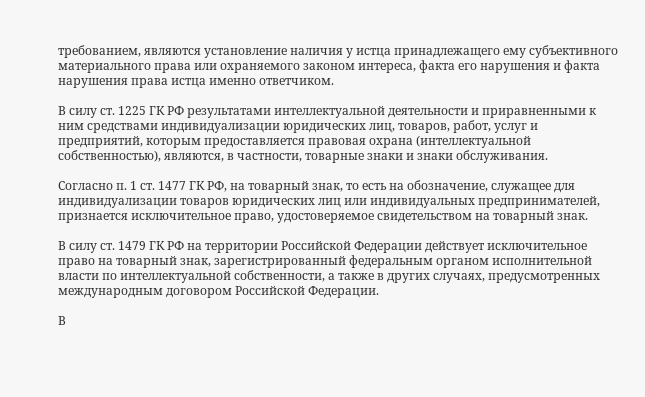требованием, являются установление наличия у истца принадлежащего ему субъективного материального права или охраняемого законом интереса, факта его нарушения и факта нарушения права истца именно ответчиком.

В силу ст. 1225 ГК РФ результатами интеллектуальной деятельности и приравненными к ним средствами индивидуализации юридических лиц, товаров, работ, услуг и предприятий, которым предоставляется правовая охрана (интеллектуальной собственностью), являются, в частности, товарные знаки и знаки обслуживания.

Согласно п. 1 ст. 1477 ГК РФ, на товарный знак, то есть на обозначение, служащее для индивидуализации товаров юридических лиц или индивидуальных предпринимателей, признается исключительное право, удостоверяемое свидетельством на товарный знак.

В силу ст. 1479 ГК РФ на территории Российской Федерации действует исключительное право на товарный знак, зарегистрированный федеральным органом исполнительной власти по интеллектуальной собственности, а также в других случаях, предусмотренных международным договором Российской Федерации.

В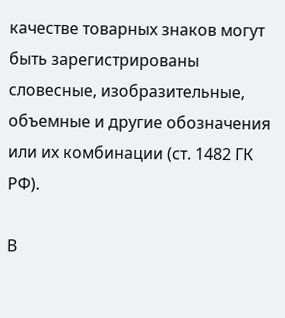качестве товарных знаков могут быть зарегистрированы словесные, изобразительные, объемные и другие обозначения или их комбинации (ст. 1482 ГК РФ).

В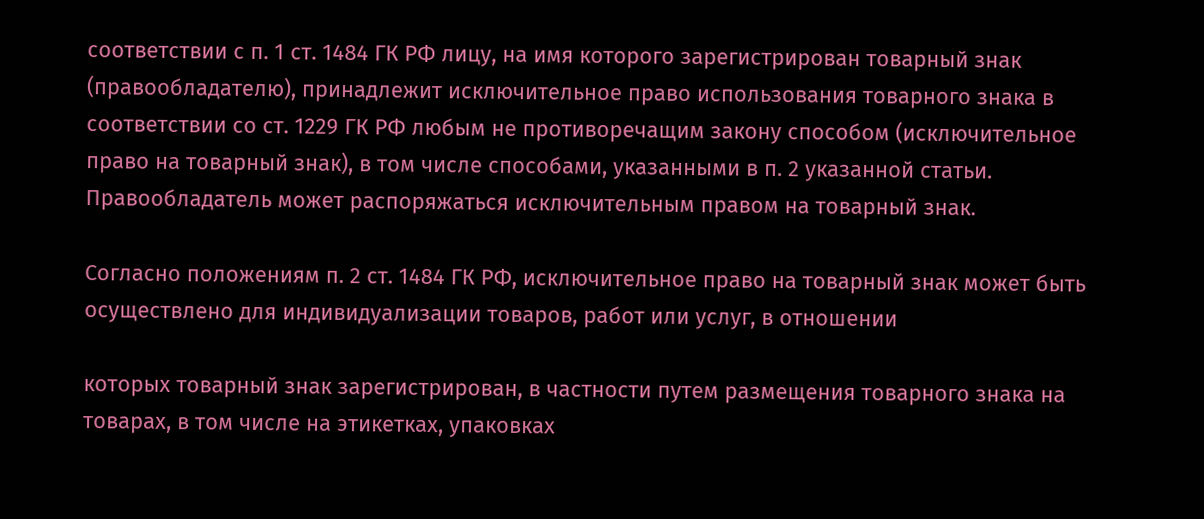соответствии с п. 1 ст. 1484 ГК РФ лицу, на имя которого зарегистрирован товарный знак (правообладателю), принадлежит исключительное право использования товарного знака в соответствии со ст. 1229 ГК РФ любым не противоречащим закону способом (исключительное право на товарный знак), в том числе способами, указанными в п. 2 указанной статьи. Правообладатель может распоряжаться исключительным правом на товарный знак.

Согласно положениям п. 2 ст. 1484 ГК РФ, исключительное право на товарный знак может быть осуществлено для индивидуализации товаров, работ или услуг, в отношении

которых товарный знак зарегистрирован, в частности путем размещения товарного знака на товарах, в том числе на этикетках, упаковках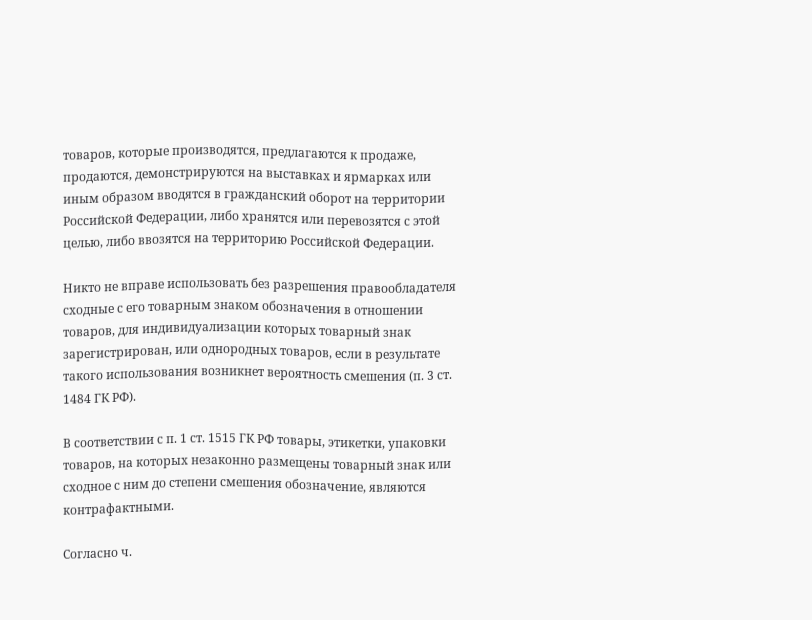товаров, которые производятся, предлагаются к продаже, продаются, демонстрируются на выставках и ярмарках или иным образом вводятся в гражданский оборот на территории Российской Федерации, либо хранятся или перевозятся с этой целью, либо ввозятся на территорию Российской Федерации.

Никто не вправе использовать без разрешения правообладателя сходные с его товарным знаком обозначения в отношении товаров, для индивидуализации которых товарный знак зарегистрирован, или однородных товаров, если в результате такого использования возникнет вероятность смешения (п. 3 ст. 1484 ГК РФ).

В соответствии с п. 1 ст. 1515 ГК РФ товары, этикетки, упаковки товаров, на которых незаконно размещены товарный знак или сходное с ним до степени смешения обозначение, являются контрафактными.

Согласно ч.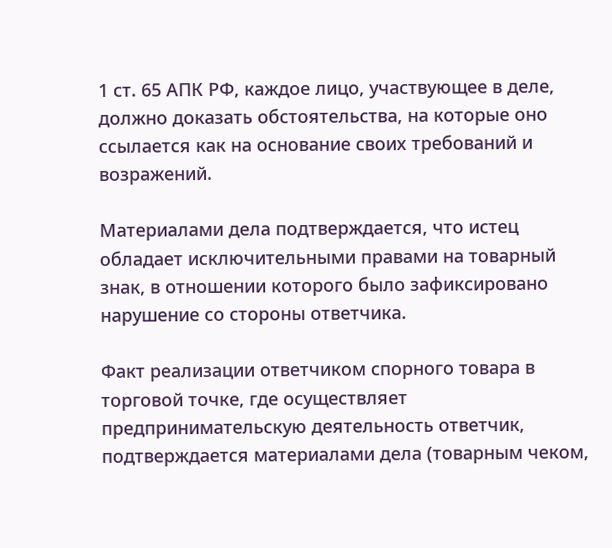1 ст. 65 АПК РФ, каждое лицо, участвующее в деле, должно доказать обстоятельства, на которые оно ссылается как на основание своих требований и возражений.

Материалами дела подтверждается, что истец обладает исключительными правами на товарный знак, в отношении которого было зафиксировано нарушение со стороны ответчика.

Факт реализации ответчиком спорного товара в торговой точке, где осуществляет предпринимательскую деятельность ответчик, подтверждается материалами дела (товарным чеком,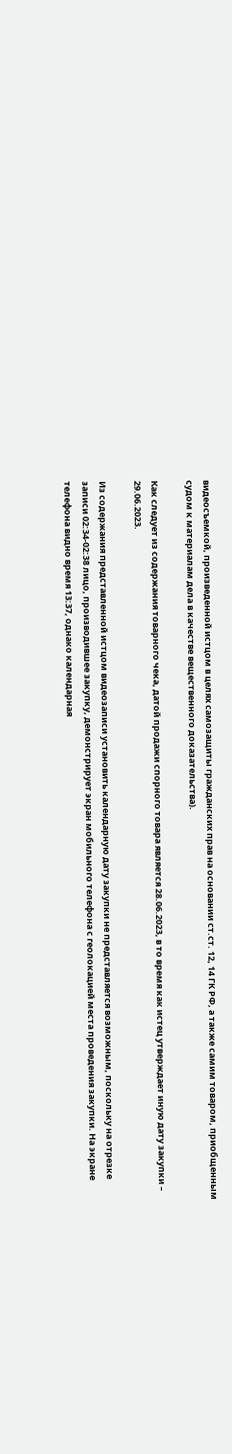видеосъемкой, произведенной истцом в целях самозащиты гражданских прав на основании ст.ст. 12, 14 ГК РФ, а также самим товаром, приобщенным судом к материалам дела в качестве вещественного доказательства).

Как следует из содержания товарного чека, датой продажи спорного товара является 28.06.2023, в то время как истец утверждает иную дату закупки – 29.06.2023.

Из содержания представленной истцом видеозаписи установить календарную дату закупки не представляется возможным, поскольку на отрезке записи 02:34-02:38 лицо, производившее закупку, демонстрирует экран мобильного телефона с геолокацией места проведения закупки. На экране телефона видно время 13:37, однако календарная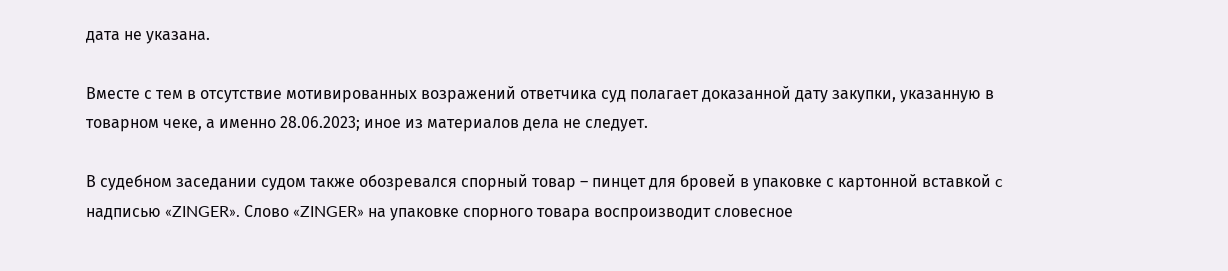дата не указана.

Вместе с тем в отсутствие мотивированных возражений ответчика суд полагает доказанной дату закупки, указанную в товарном чеке, а именно 28.06.2023; иное из материалов дела не следует.

В судебном заседании судом также обозревался спорный товар – пинцет для бровей в упаковке с картонной вставкой c надписью «ZINGER». Слово «ZINGER» на упаковке спорного товара воспроизводит словесное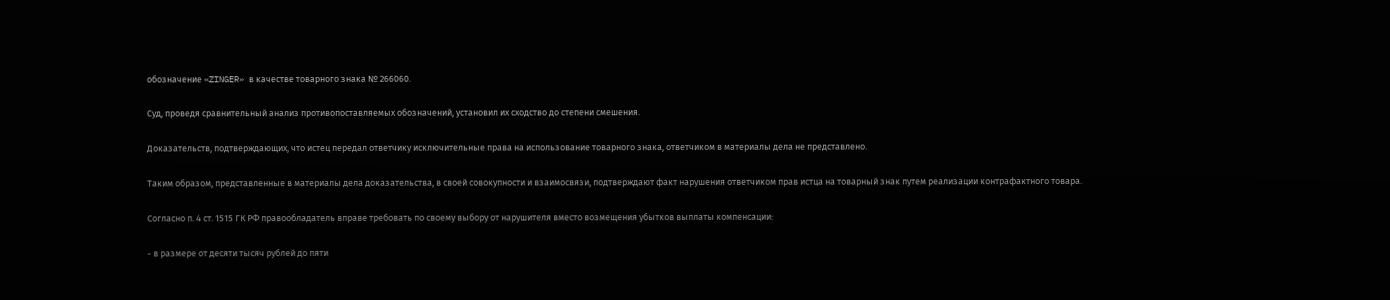обозначение «ZINGER» в качестве товарного знака № 266060.

Суд, проведя сравнительный анализ противопоставляемых обозначений, установил их сходство до степени смешения.

Доказательств, подтверждающих, что истец передал ответчику исключительные права на использование товарного знака, ответчиком в материалы дела не представлено.

Таким образом, представленные в материалы дела доказательства, в своей совокупности и взаимосвязи, подтверждают факт нарушения ответчиком прав истца на товарный знак путем реализации контрафактного товара.

Согласно п. 4 ст. 1515 ГК РФ правообладатель вправе требовать по своему выбору от нарушителя вместо возмещения убытков выплаты компенсации:

- в размере от десяти тысяч рублей до пяти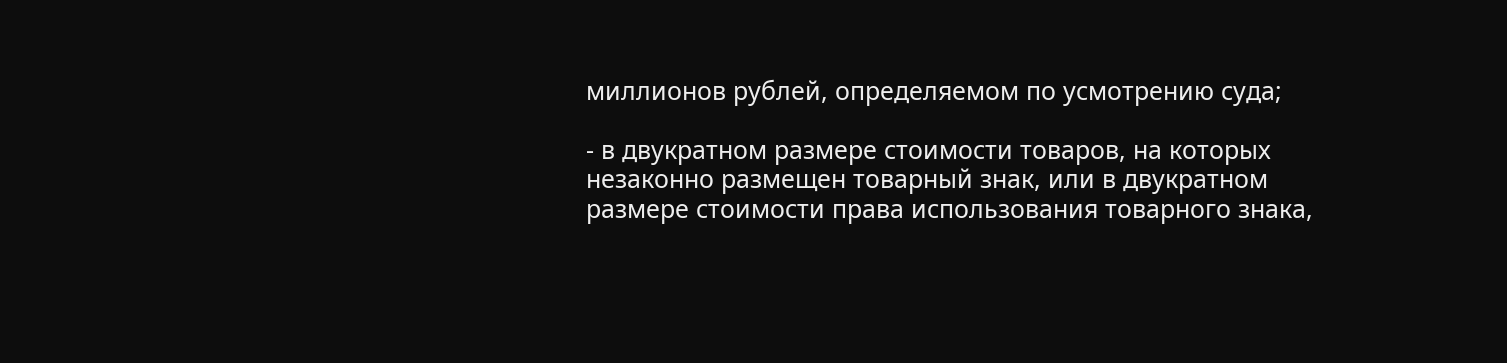миллионов рублей, определяемом по усмотрению суда;

- в двукратном размере стоимости товаров, на которых незаконно размещен товарный знак, или в двукратном размере стоимости права использования товарного знака,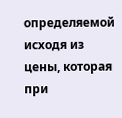определяемой исходя из цены, которая при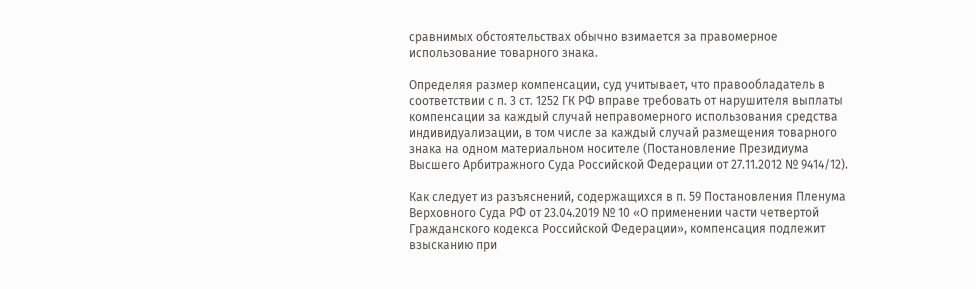сравнимых обстоятельствах обычно взимается за правомерное использование товарного знака.

Определяя размер компенсации, суд учитывает, что правообладатель в соответствии с п. 3 ст. 1252 ГК РФ вправе требовать от нарушителя выплаты компенсации за каждый случай неправомерного использования средства индивидуализации, в том числе за каждый случай размещения товарного знака на одном материальном носителе (Постановление Президиума Высшего Арбитражного Суда Российской Федерации от 27.11.2012 № 9414/12).

Как следует из разъяснений, содержащихся в п. 59 Постановления Пленума Верховного Суда РФ от 23.04.2019 № 10 «О применении части четвертой Гражданского кодекса Российской Федерации», компенсация подлежит взысканию при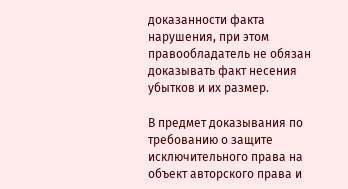доказанности факта нарушения, при этом правообладатель не обязан доказывать факт несения убытков и их размер.

В предмет доказывания по требованию о защите исключительного права на объект авторского права и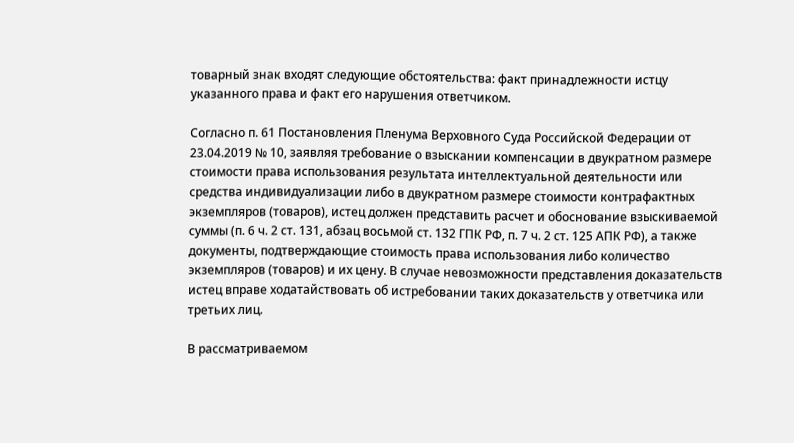товарный знак входят следующие обстоятельства: факт принадлежности истцу указанного права и факт его нарушения ответчиком.

Согласно п. 61 Постановления Пленума Верховного Суда Российской Федерации от 23.04.2019 № 10, заявляя требование о взыскании компенсации в двукратном размере стоимости права использования результата интеллектуальной деятельности или средства индивидуализации либо в двукратном размере стоимости контрафактных экземпляров (товаров), истец должен представить расчет и обоснование взыскиваемой суммы (п. 6 ч. 2 ст. 131, абзац восьмой ст. 132 ГПК РФ, п. 7 ч. 2 ст. 125 АПК РФ), а также документы, подтверждающие стоимость права использования либо количество экземпляров (товаров) и их цену. В случае невозможности представления доказательств истец вправе ходатайствовать об истребовании таких доказательств у ответчика или третьих лиц.

В рассматриваемом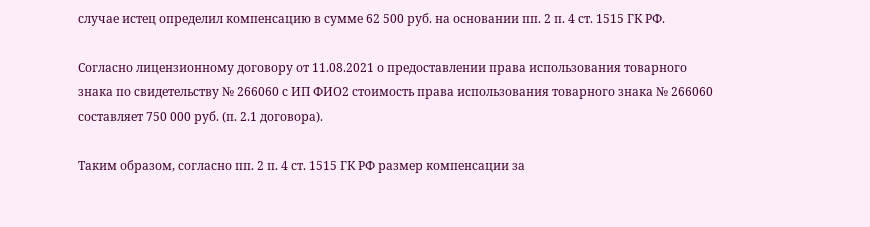случае истец определил компенсацию в сумме 62 500 руб. на основании пп. 2 п. 4 ст. 1515 ГК РФ.

Согласно лицензионному договору от 11.08.2021 о предоставлении права использования товарного знака по свидетельству № 266060 с ИП ФИО2 стоимость права использования товарного знака № 266060 составляет 750 000 руб. (п. 2.1 договора).

Таким образом, согласно пп. 2 п. 4 ст. 1515 ГК РФ размер компенсации за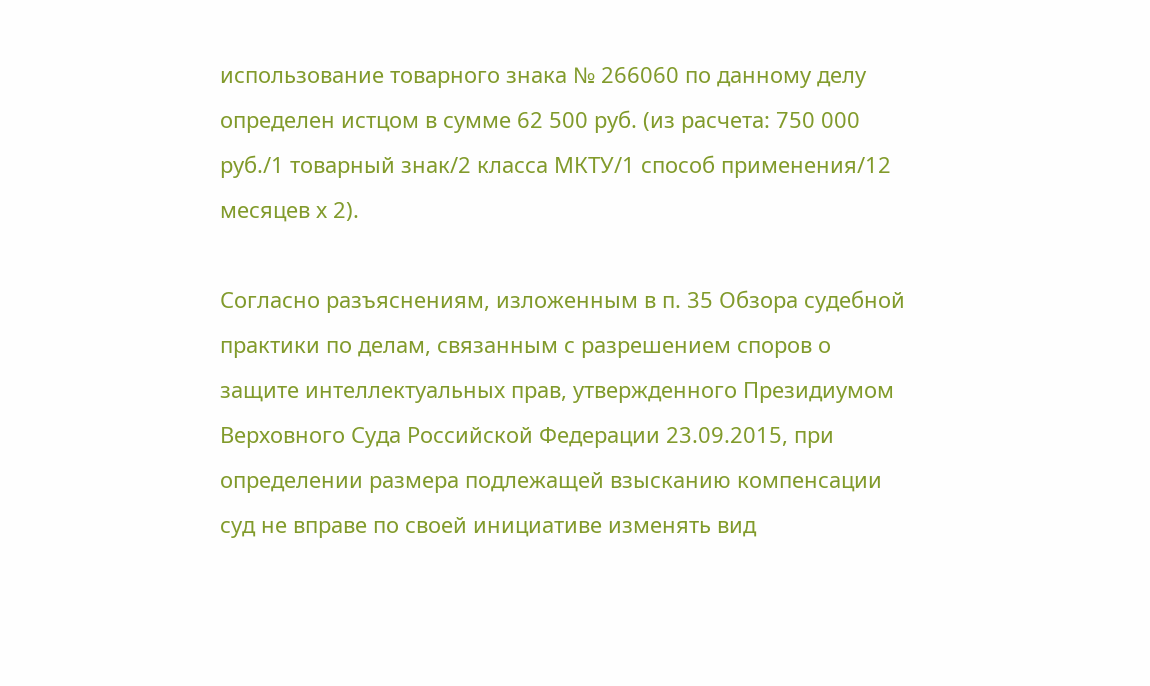использование товарного знака № 266060 по данному делу определен истцом в сумме 62 500 руб. (из расчета: 750 000 руб./1 товарный знак/2 класса МКТУ/1 способ применения/12 месяцев х 2).

Согласно разъяснениям, изложенным в п. 35 Обзора судебной практики по делам, связанным с разрешением споров о защите интеллектуальных прав, утвержденного Президиумом Верховного Суда Российской Федерации 23.09.2015, при определении размера подлежащей взысканию компенсации суд не вправе по своей инициативе изменять вид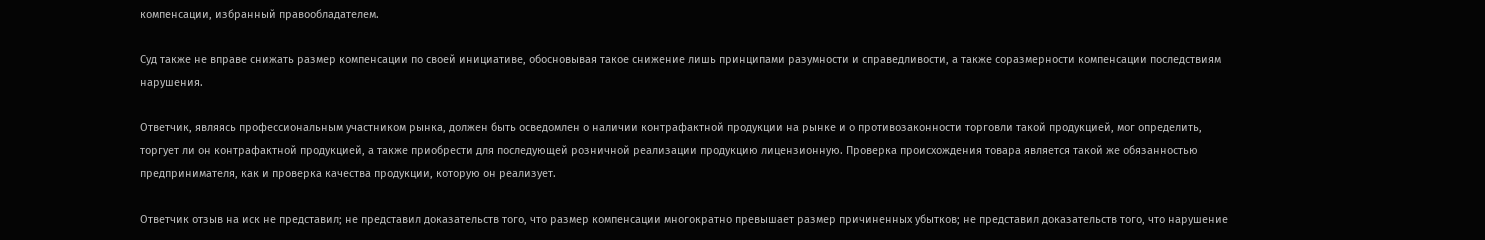компенсации, избранный правообладателем.

Суд также не вправе снижать размер компенсации по своей инициативе, обосновывая такое снижение лишь принципами разумности и справедливости, а также соразмерности компенсации последствиям нарушения.

Ответчик, являясь профессиональным участником рынка, должен быть осведомлен о наличии контрафактной продукции на рынке и о противозаконности торговли такой продукцией, мог определить, торгует ли он контрафактной продукцией, а также приобрести для последующей розничной реализации продукцию лицензионную. Проверка происхождения товара является такой же обязанностью предпринимателя, как и проверка качества продукции, которую он реализует.

Ответчик отзыв на иск не представил; не представил доказательств того, что размер компенсации многократно превышает размер причиненных убытков; не представил доказательств того, что нарушение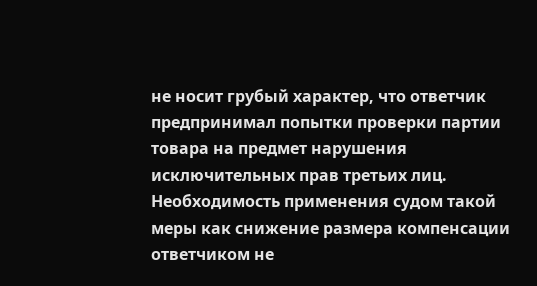не носит грубый характер, что ответчик предпринимал попытки проверки партии товара на предмет нарушения исключительных прав третьих лиц. Необходимость применения судом такой меры как снижение размера компенсации ответчиком не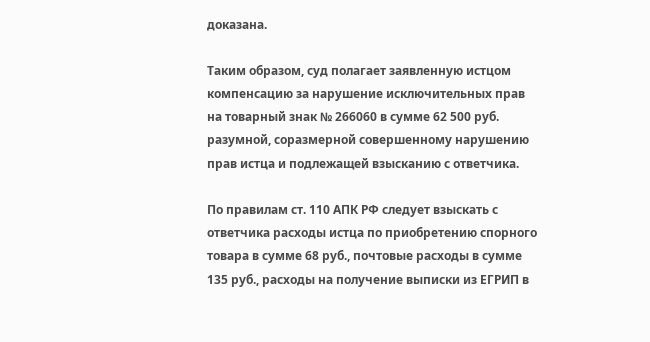доказана.

Таким образом, суд полагает заявленную истцом компенсацию за нарушение исключительных прав на товарный знак № 266060 в сумме 62 500 руб. разумной, соразмерной совершенному нарушению прав истца и подлежащей взысканию с ответчика.

По правилам ст. 110 АПК РФ следует взыскать с ответчика расходы истца по приобретению спорного товара в сумме 68 руб., почтовые расходы в сумме 135 руб., расходы на получение выписки из ЕГРИП в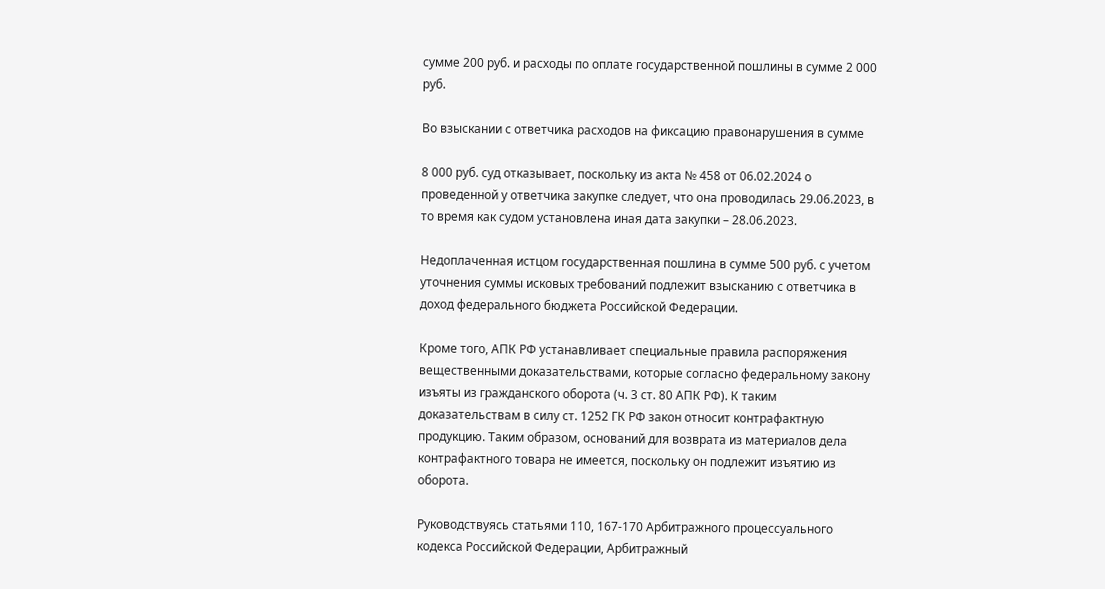сумме 200 руб. и расходы по оплате государственной пошлины в сумме 2 000 руб.

Во взыскании с ответчика расходов на фиксацию правонарушения в сумме

8 000 руб. суд отказывает, поскольку из акта № 458 от 06.02.2024 о проведенной у ответчика закупке следует, что она проводилась 29.06.2023, в то время как судом установлена иная дата закупки – 28.06.2023.

Недоплаченная истцом государственная пошлина в сумме 500 руб. с учетом уточнения суммы исковых требований подлежит взысканию с ответчика в доход федерального бюджета Российской Федерации.

Кроме того, АПК РФ устанавливает специальные правила распоряжения вещественными доказательствами, которые согласно федеральному закону изъяты из гражданского оборота (ч. 3 ст. 80 АПК РФ). К таким доказательствам в силу ст. 1252 ГК РФ закон относит контрафактную продукцию. Таким образом, оснований для возврата из материалов дела контрафактного товара не имеется, поскольку он подлежит изъятию из оборота.

Руководствуясь статьями 110, 167-170 Арбитражного процессуального кодекса Российской Федерации, Арбитражный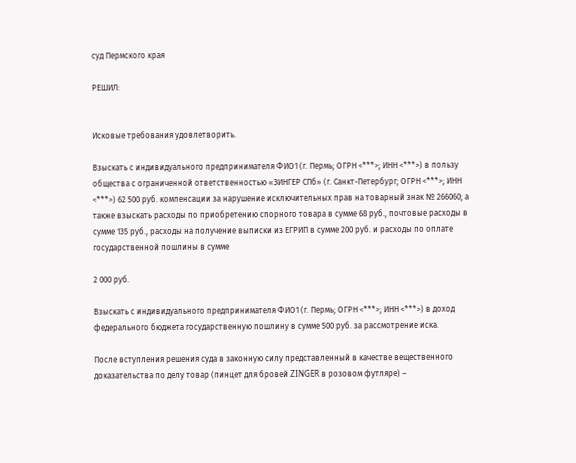суд Пермского края

РЕШИЛ:


Исковые требования удовлетворить.

Взыскать с индивидуального предпринимателя ФИО1 (г. Пермь; ОГРН <***>; ИНН <***>) в пользу общества с ограниченной ответственностью «ЗИНГЕР СПб» (г. Санкт-Петербург; ОГРН <***>; ИНН <***>) 62 500 руб. компенсации за нарушение исключительных прав на товарный знак № 266060; а также взыскать расходы по приобретению спорного товара в сумме 68 руб., почтовые расходы в сумме 135 руб., расходы на получение выписки из ЕГРИП в сумме 200 руб. и расходы по оплате государственной пошлины в сумме

2 000 руб.

Взыскать с индивидуального предпринимателя ФИО1 (г. Пермь; ОГРН <***>; ИНН <***>) в доход федерального бюджета государственную пошлину в сумме 500 руб. за рассмотрение иска.

После вступления решения суда в законную силу представленный в качестве вещественного доказательства по делу товар (пинцет для бровей ZINGER в розовом футляре) –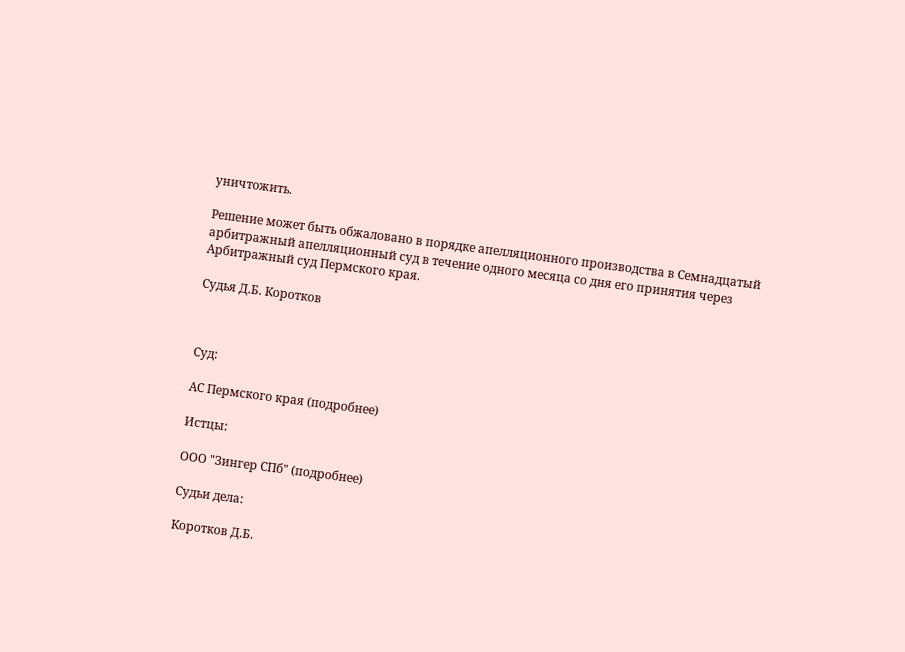уничтожить.

Решение может быть обжаловано в порядке апелляционного производства в Семнадцатый арбитражный апелляционный суд в течение одного месяца со дня его принятия через Арбитражный суд Пермского края.

Судья Д.Б. Коротков



Суд:

АС Пермского края (подробнее)

Истцы:

ООО "Зингер СПб" (подробнее)

Судьи дела:

Коротков Д.Б.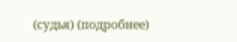(судья) (подробнее)